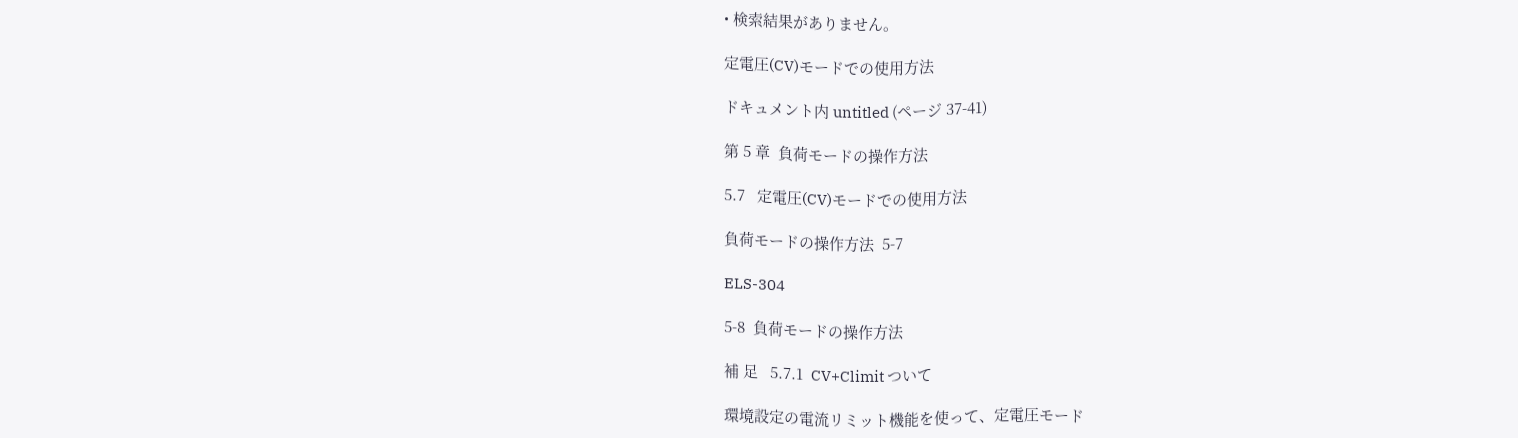• 検索結果がありません。

定電圧(CV)モードでの使用方法

ドキュメント内 untitled (ページ 37-41)

第 5 章  負荷モードの操作方法

5.7   定電圧(CV)モードでの使用方法

負荷モードの操作方法  5-7

ELS-304

5-8  負荷モードの操作方法

補 足   5.7.1  CV+Climit ついて

環境設定の電流リミット機能を使って、定電圧モード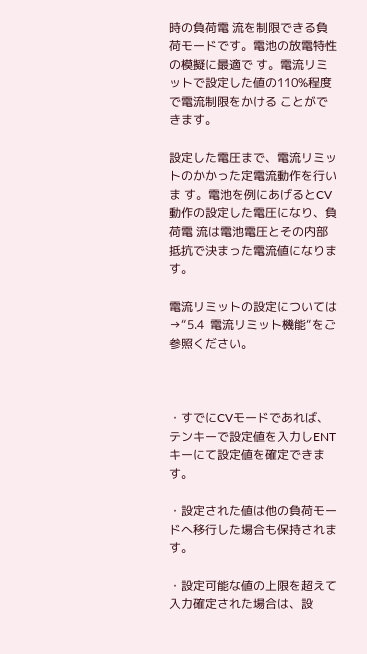時の負荷電 流を制限できる負荷モードです。電池の放電特性の模擬に最適で す。電流リミットで設定した値の110%程度で電流制限をかける ことができます。

設定した電圧まで、電流リミットのかかった定電流動作を行いま す。電池を例にあげるとCV動作の設定した電圧になり、負荷電 流は電池電圧とその内部抵抗で決まった電流値になります。

電流リミットの設定については→“5.4  電流リミット機能“をご参照ください。



・すでにCVモードであれば、テンキーで設定値を入力しENTキーにて設定値を確定できます。

・設定された値は他の負荷モードへ移行した場合も保持されます。

・設定可能な値の上限を超えて入力確定された場合は、設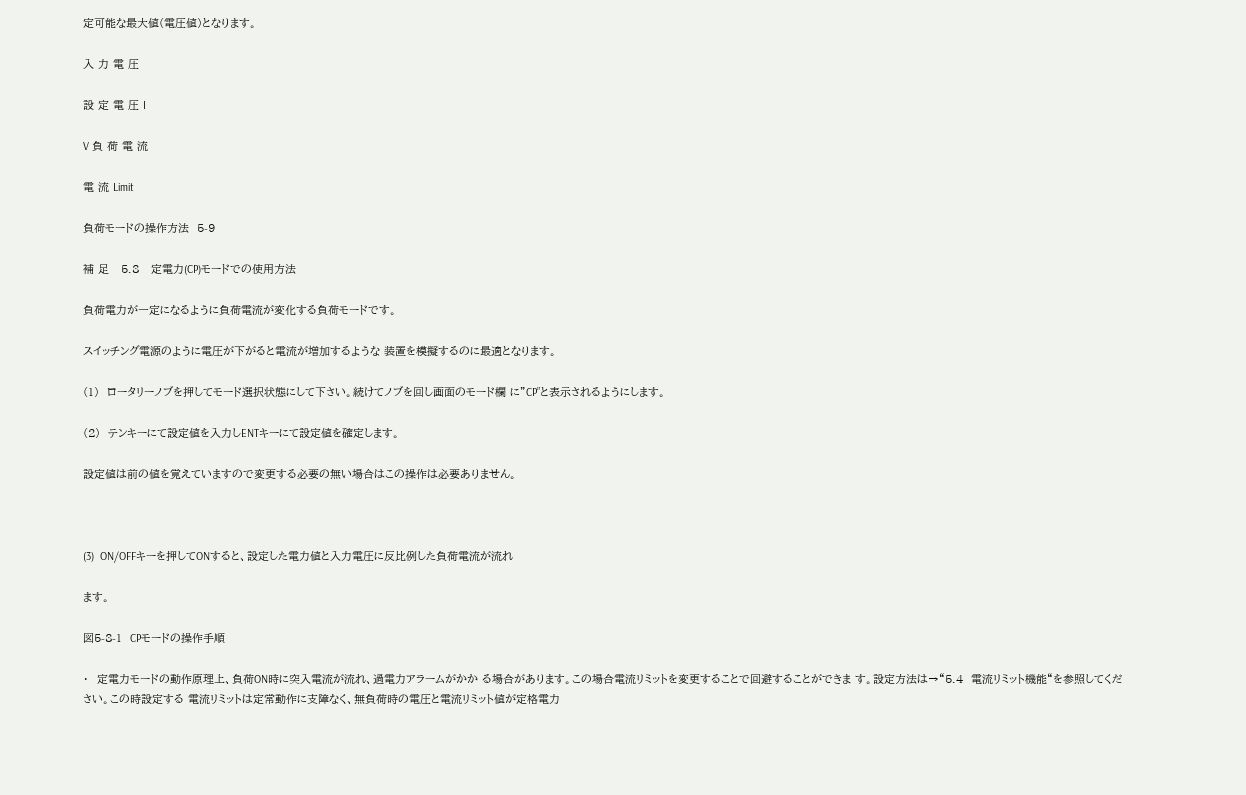定可能な最大値(電圧値)となります。

入 力 電 圧

設 定 電 圧 I

V 負 荷 電 流

電 流 Limit

負荷モードの操作方法  5-9

補 足   5.8   定電力(CP)モードでの使用方法

負荷電力が一定になるように負荷電流が変化する負荷モードです。

スイッチング電源のように電圧が下がると電流が増加するような 装置を模擬するのに最適となります。

(1)  ロータリーノブを押してモード選択状態にして下さい。続けてノブを回し画面のモード欄 に”CP”と表示されるようにします。

(2)  テンキーにて設定値を入力しENTキーにて設定値を確定します。

設定値は前の値を覚えていますので変更する必要の無い場合はこの操作は必要ありません。



(3)  ON/OFFキーを押してONすると、設定した電力値と入力電圧に反比例した負荷電流が流れ

ます。

図5-8-1  CPモードの操作手順

・  定電力モードの動作原理上、負荷ON時に突入電流が流れ、過電力アラームがかか る場合があります。この場合電流リミットを変更することで回避することができま す。設定方法は→“5.4  電流リミット機能“を参照してください。この時設定する 電流リミットは定常動作に支障なく、無負荷時の電圧と電流リミット値が定格電力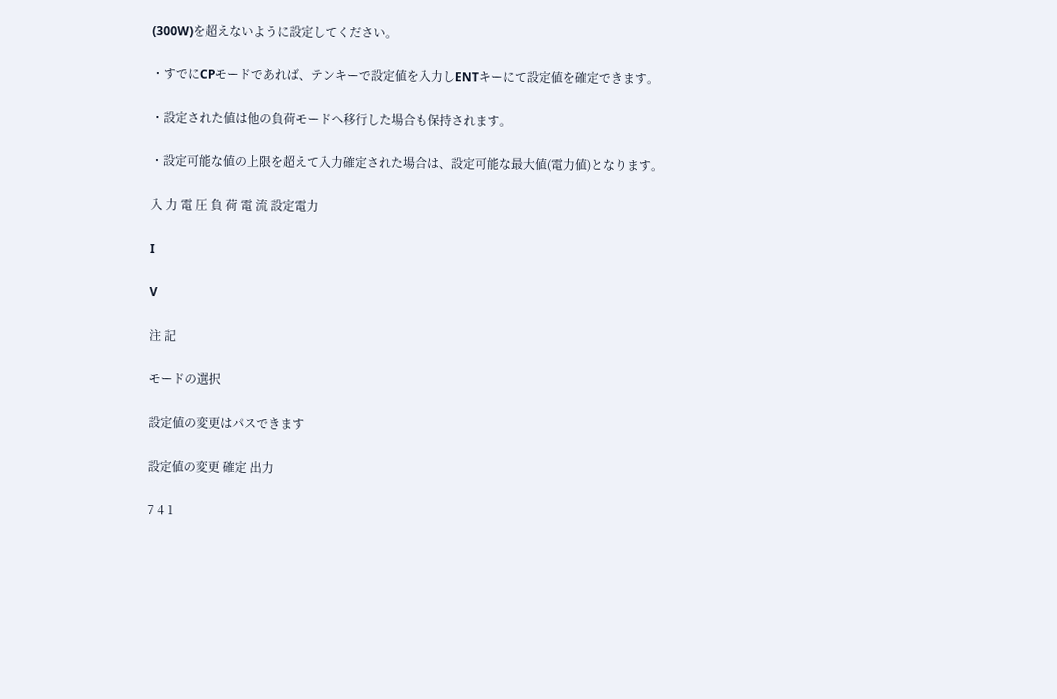(300W)を超えないように設定してください。

・すでにCPモードであれば、テンキーで設定値を入力しENTキーにて設定値を確定できます。

・設定された値は他の負荷モードへ移行した場合も保持されます。

・設定可能な値の上限を超えて入力確定された場合は、設定可能な最大値(電力値)となります。

入 力 電 圧 負 荷 電 流 設定電力

I

V

注 記

モードの選択

設定値の変更はパスできます

設定値の変更 確定 出力

7 4 1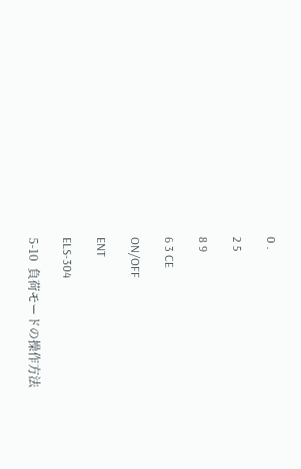0 .

2 5

8 9

6 3 CE

ON/OFF

ENT

ELS-304

5-10  負荷モードの操作方法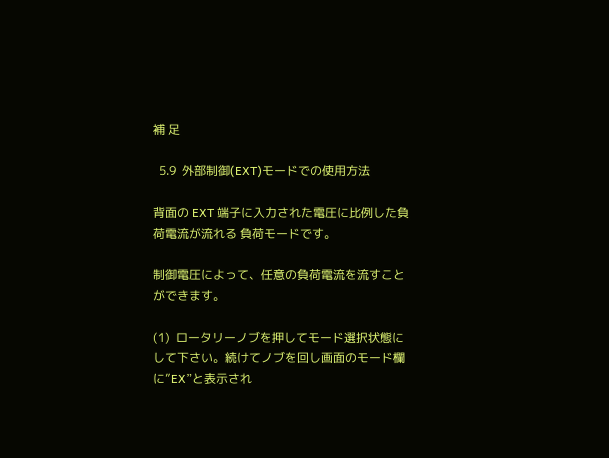補 足

  5.9  外部制御(EXT)モードでの使用方法

背面の EXT 端子に入力された電圧に比例した負荷電流が流れる 負荷モードです。

制御電圧によって、任意の負荷電流を流すことができます。

(1)  ロータリーノブを押してモード選択状態にして下さい。続けてノブを回し画面のモード欄 に”EX”と表示され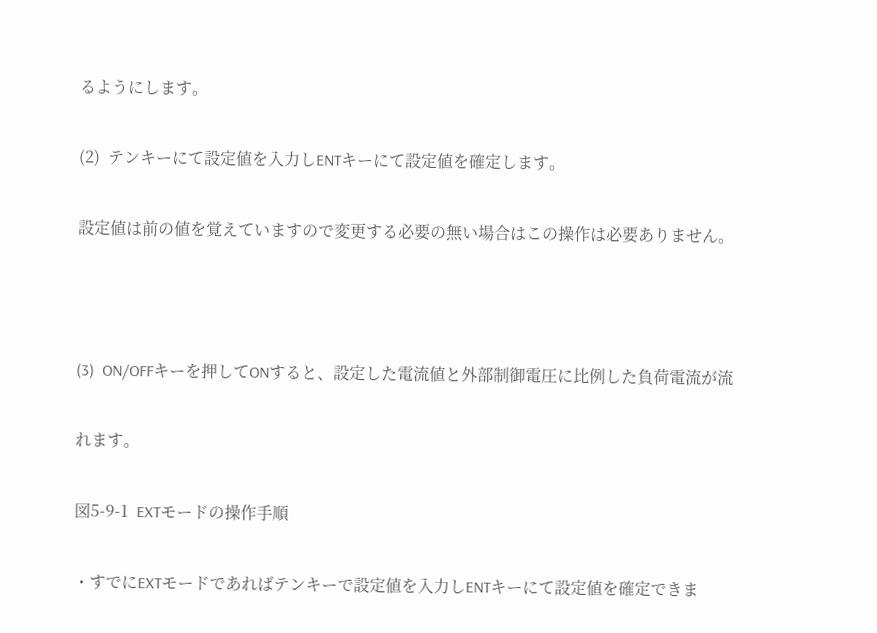るようにします。

(2)  テンキーにて設定値を入力しENTキーにて設定値を確定します。

設定値は前の値を覚えていますので変更する必要の無い場合はこの操作は必要ありません。



(3)  ON/OFFキーを押してONすると、設定した電流値と外部制御電圧に比例した負荷電流が流

れます。

図5-9-1  EXTモードの操作手順

・すでにEXTモードであればテンキーで設定値を入力しENTキーにて設定値を確定できま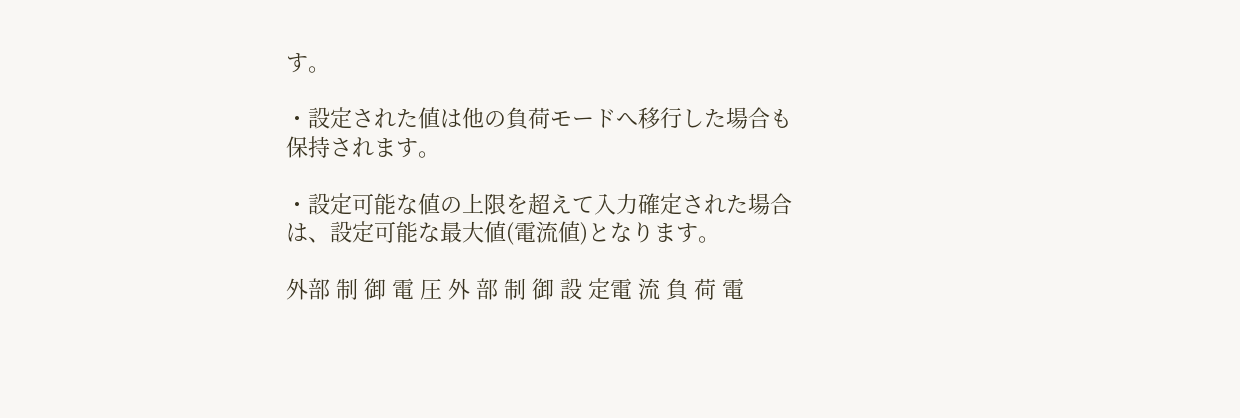す。

・設定された値は他の負荷モードへ移行した場合も保持されます。

・設定可能な値の上限を超えて入力確定された場合は、設定可能な最大値(電流値)となります。

外部 制 御 電 圧 外 部 制 御 設 定電 流 負 荷 電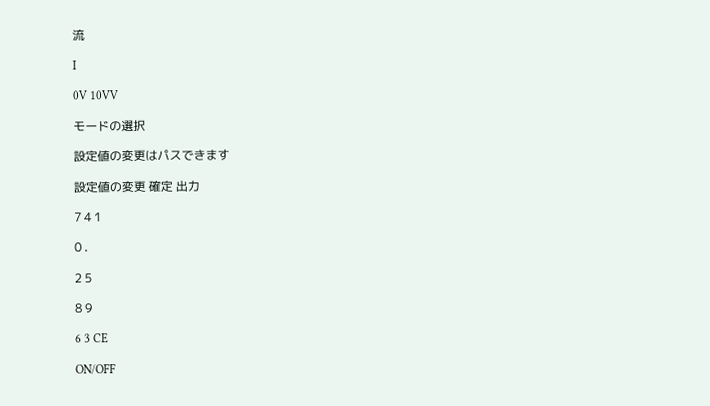流

I

0V 10VV

モードの選択

設定値の変更はパスできます

設定値の変更 確定 出力

7 4 1

0 .

2 5

8 9

6 3 CE

ON/OFF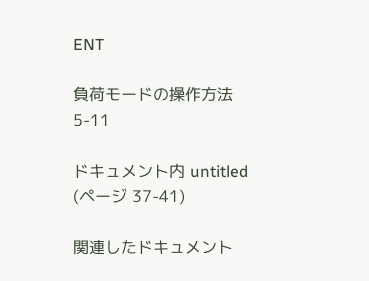ENT

負荷モードの操作方法  5-11

ドキュメント内 untitled (ページ 37-41)

関連したドキュメント